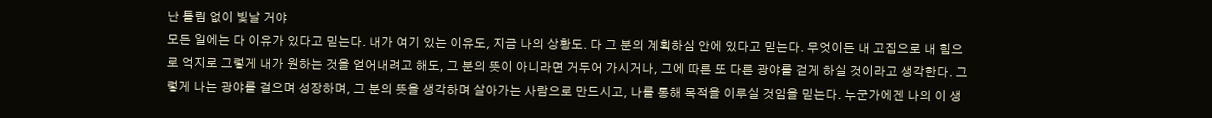난 틀림 없이 빛날 거야
모든 일에는 다 이유가 있다고 믿는다. 내가 여기 있는 이유도, 지금 나의 상황도. 다 그 분의 계획하심 안에 있다고 믿는다. 무엇이든 내 고집으로 내 힘으로 억지로 그렇게 내가 원하는 것을 얻어내려고 해도, 그 분의 뜻이 아니라면 거두어 가시거나, 그에 따른 또 다른 광야를 걷게 하실 것이라고 생각한다. 그렇게 나는 광야를 걸으며 성장하며, 그 분의 뜻을 생각하며 살아가는 사람으로 만드시고, 나를 통해 목적을 이루실 것임을 믿는다. 누군가에겐 나의 이 생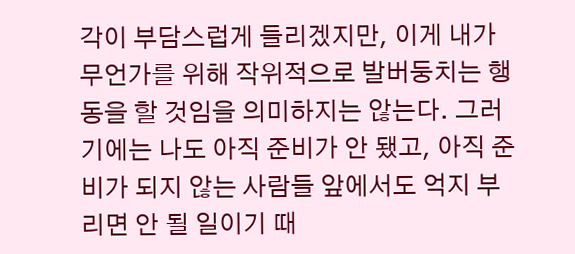각이 부담스럽게 들리겠지만, 이게 내가 무언가를 위해 작위적으로 발버둥치는 행동을 할 것임을 의미하지는 않는다. 그러기에는 나도 아직 준비가 안 됐고, 아직 준비가 되지 않는 사람들 앞에서도 억지 부리면 안 될 일이기 때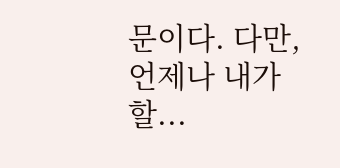문이다. 다만, 언제나 내가 할...